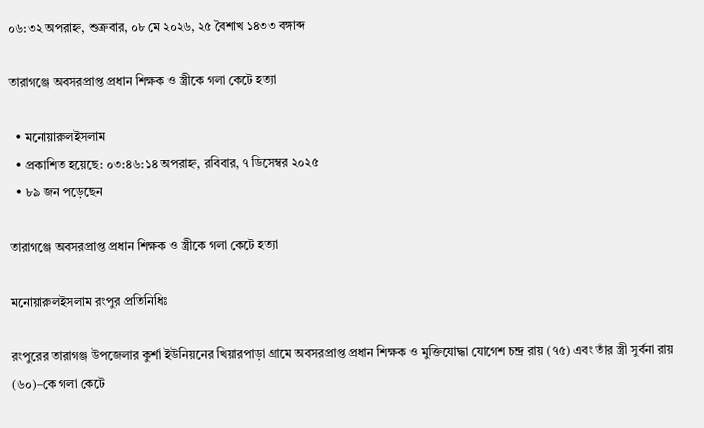০৬:৩২ অপরাহ্ন, শুক্রবার, ০৮ মে ২০২৬, ২৫ বৈশাখ ১৪৩৩ বঙ্গাব্দ

তারাগঞ্জে অবসরপ্রাপ্ত প্রধান শিক্ষক ও স্ত্রীকে গলা কেটে হত্যা

  • মনোয়ারুলইসলাম
  • প্রকাশিত হয়েছে: ০৩:৪৬:১৪ অপরাহ্ন, রবিবার, ৭ ডিসেম্বর ২০২৫
  • ৮৯ জন পড়েছেন

তারাগঞ্জে অবসরপ্রাপ্ত প্রধান শিক্ষক ও স্ত্রীকে গলা কেটে হত্যা

মনোয়ারুলইসলাম রংপুর প্রতিনিধিঃ

রংপুরের তারাগঞ্জ উপজেলার কুর্শা ইউনিয়নের খিয়ারপাড়া গ্রামে অবসরপ্রাপ্ত প্রধান শিক্ষক ও মুক্তিযোদ্ধা যোগেশ চন্দ্র রায় (৭৫) এবং তাঁর স্ত্রী সুর্বনা রায় (৬০)–কে গলা কেটে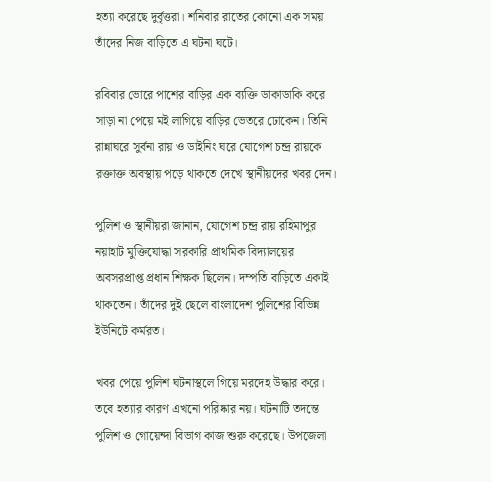হত্যা করেছে দুর্বৃত্তরা। শনিবার রাতের কোনো এক সময় তাঁদের নিজ বাড়িতে এ ঘটনা ঘটে।

রবিবার ভোরে পাশের বাড়ির এক ব্যক্তি ডাকাডাকি করে সাড়া না পেয়ে মই লাগিয়ে বাড়ির ভেতরে ঢোকেন। তিনি রান্নাঘরে সুর্বনা রায় ও ডাইনিং ঘরে যোগেশ চন্দ্র রায়কে রক্তাক্ত অবস্থায় পড়ে থাকতে দেখে স্থানীয়দের খবর দেন।

পুলিশ ও স্থানীয়রা জানান, যোগেশ চন্দ্র রায় রহিমাপুর নয়াহাট মুক্তিযোদ্ধা সরকারি প্রাথমিক বিদ্যালয়ের অবসরপ্রাপ্ত প্রধান শিক্ষক ছিলেন। দম্পতি বাড়িতে একাই থাকতেন। তাঁদের দুই ছেলে বাংলাদেশ পুলিশের বিভিন্ন ইউনিটে কর্মরত।

খবর পেয়ে পুলিশ ঘটনাস্থলে গিয়ে মরদেহ উদ্ধার করে। তবে হত্যার কারণ এখনো পরিষ্কার নয়। ঘটনাটি তদন্তে পুলিশ ও গোয়েন্দা বিভাগ কাজ শুরু করেছে। উপজেলা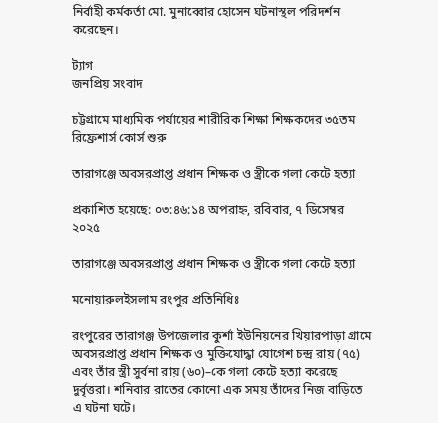নির্বাহী কর্মকর্তা মো. মুনাব্বোর হোসেন ঘটনাস্থল পরিদর্শন করেছেন।

ট্যাগ
জনপ্রিয় সংবাদ

চট্টগ্রামে মাধ্যমিক পর্যায়ের শারীরিক শিক্ষা শিক্ষকদের ৩৫তম রিফ্রেশার্স কোর্স শুরু

তারাগঞ্জে অবসরপ্রাপ্ত প্রধান শিক্ষক ও স্ত্রীকে গলা কেটে হত্যা

প্রকাশিত হয়েছে: ০৩:৪৬:১৪ অপরাহ্ন, রবিবার, ৭ ডিসেম্বর ২০২৫

তারাগঞ্জে অবসরপ্রাপ্ত প্রধান শিক্ষক ও স্ত্রীকে গলা কেটে হত্যা

মনোয়ারুলইসলাম রংপুর প্রতিনিধিঃ

রংপুরের তারাগঞ্জ উপজেলার কুর্শা ইউনিয়নের খিয়ারপাড়া গ্রামে অবসরপ্রাপ্ত প্রধান শিক্ষক ও মুক্তিযোদ্ধা যোগেশ চন্দ্র রায় (৭৫) এবং তাঁর স্ত্রী সুর্বনা রায় (৬০)–কে গলা কেটে হত্যা করেছে দুর্বৃত্তরা। শনিবার রাতের কোনো এক সময় তাঁদের নিজ বাড়িতে এ ঘটনা ঘটে।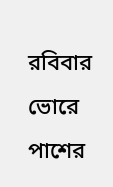রবিবার ভোরে পাশের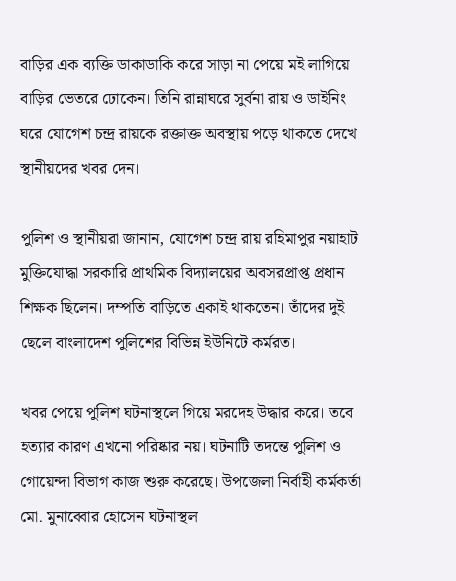বাড়ির এক ব্যক্তি ডাকাডাকি করে সাড়া না পেয়ে মই লাগিয়ে বাড়ির ভেতরে ঢোকেন। তিনি রান্নাঘরে সুর্বনা রায় ও ডাইনিং ঘরে যোগেশ চন্দ্র রায়কে রক্তাক্ত অবস্থায় পড়ে থাকতে দেখে স্থানীয়দের খবর দেন।

পুলিশ ও স্থানীয়রা জানান, যোগেশ চন্দ্র রায় রহিমাপুর নয়াহাট মুক্তিযোদ্ধা সরকারি প্রাথমিক বিদ্যালয়ের অবসরপ্রাপ্ত প্রধান শিক্ষক ছিলেন। দম্পতি বাড়িতে একাই থাকতেন। তাঁদের দুই ছেলে বাংলাদেশ পুলিশের বিভিন্ন ইউনিটে কর্মরত।

খবর পেয়ে পুলিশ ঘটনাস্থলে গিয়ে মরদেহ উদ্ধার করে। তবে হত্যার কারণ এখনো পরিষ্কার নয়। ঘটনাটি তদন্তে পুলিশ ও গোয়েন্দা বিভাগ কাজ শুরু করেছে। উপজেলা নির্বাহী কর্মকর্তা মো. মুনাব্বোর হোসেন ঘটনাস্থল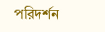পরিদর্শন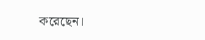করেছেন।